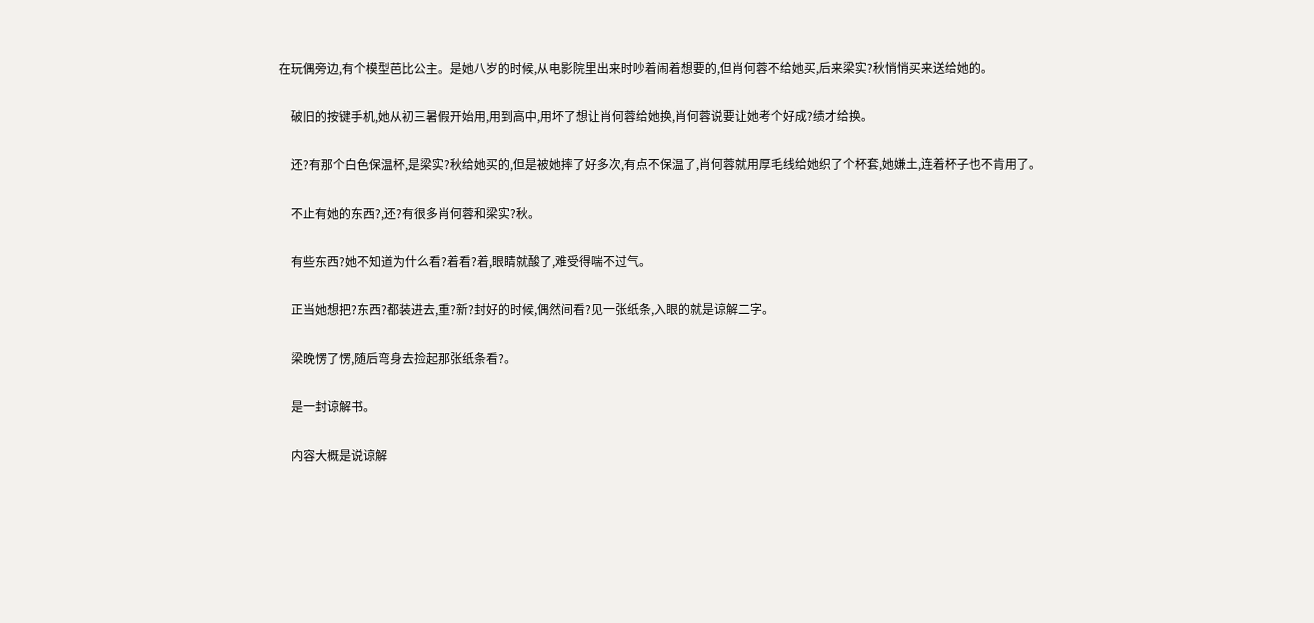在玩偶旁边,有个模型芭比公主。是她八岁的时候,从电影院里出来时吵着闹着想要的,但肖何蓉不给她买,后来梁实?秋悄悄买来送给她的。

    破旧的按键手机,她从初三暑假开始用,用到高中,用坏了想让肖何蓉给她换,肖何蓉说要让她考个好成?绩才给换。

    还?有那个白色保温杯,是梁实?秋给她买的,但是被她摔了好多次,有点不保温了,肖何蓉就用厚毛线给她织了个杯套,她嫌土,连着杯子也不肯用了。

    不止有她的东西?,还?有很多肖何蓉和梁实?秋。

    有些东西?她不知道为什么看?着看?着,眼睛就酸了,难受得喘不过气。

    正当她想把?东西?都装进去,重?新?封好的时候,偶然间看?见一张纸条,入眼的就是谅解二字。

    梁晚愣了愣,随后弯身去捡起那张纸条看?。

    是一封谅解书。

    内容大概是说谅解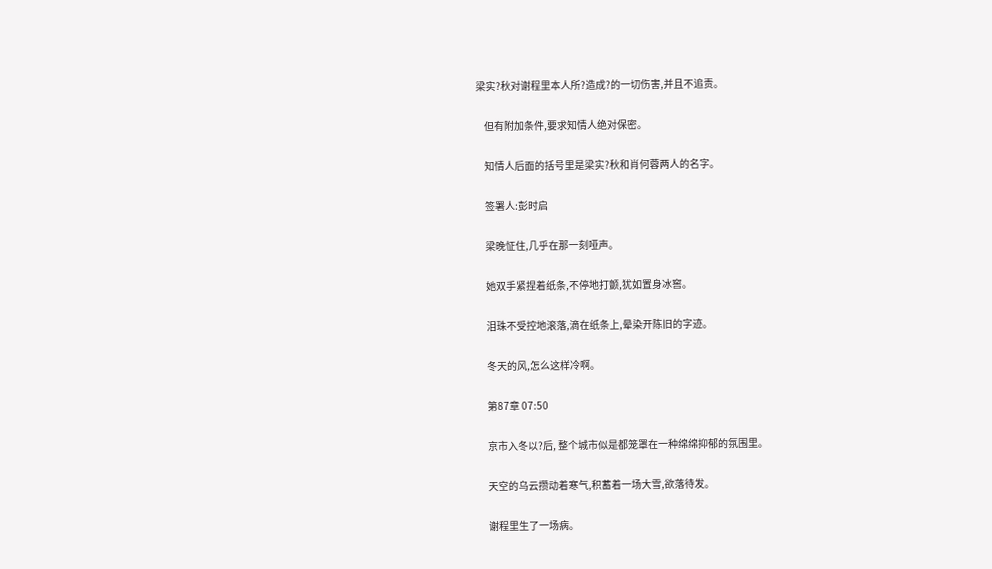梁实?秋对谢程里本人所?造成?的一切伤害,并且不追责。

    但有附加条件,要求知情人绝对保密。

    知情人后面的括号里是梁实?秋和肖何蓉两人的名字。

    签署人:彭时启

    梁晚怔住,几乎在那一刻哑声。

    她双手紧捏着纸条,不停地打颤,犹如置身冰窖。

    泪珠不受控地滚落,滴在纸条上,晕染开陈旧的字迹。

    冬天的风,怎么这样冷啊。

    第87章 07:50

    京市入冬以?后, 整个城市似是都笼罩在一种绵绵抑郁的氛围里。

    天空的乌云攒动着寒气,积蓄着一场大雪,欲落待发。

    谢程里生了一场病。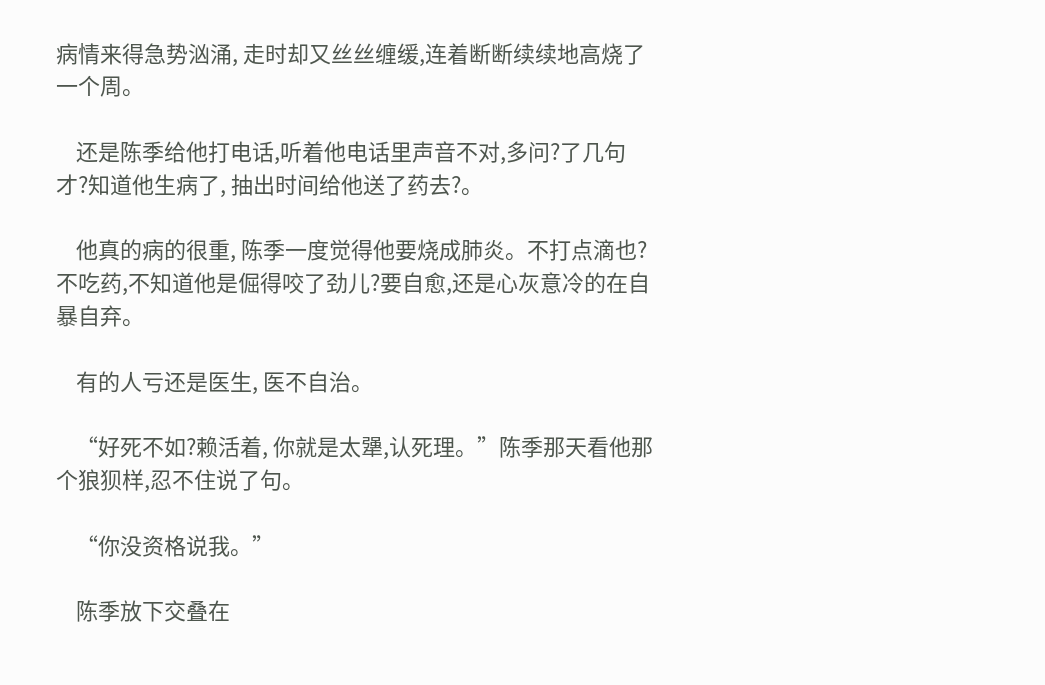病情来得急势汹涌, 走时却又丝丝缠缓,连着断断续续地高烧了一个周。

    还是陈季给他打电话,听着他电话里声音不对,多问?了几句才?知道他生病了, 抽出时间给他送了药去?。

    他真的病的很重, 陈季一度觉得他要烧成肺炎。不打点滴也?不吃药,不知道他是倔得咬了劲儿?要自愈,还是心灰意冷的在自暴自弃。

    有的人亏还是医生, 医不自治。

    “好死不如?赖活着, 你就是太犟,认死理。”陈季那天看他那个狼狈样,忍不住说了句。

    “你没资格说我。”

    陈季放下交叠在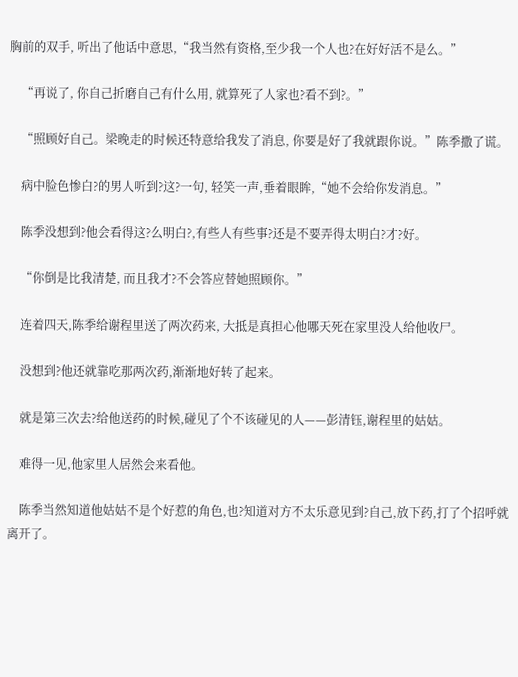胸前的双手, 听出了他话中意思,“我当然有资格,至少我一个人也?在好好活不是么。”

    “再说了, 你自己折磨自己有什么用, 就算死了人家也?看不到?。”

    “照顾好自己。梁晚走的时候还特意给我发了消息, 你要是好了我就跟你说。”陈季撒了谎。

    病中脸色惨白?的男人听到?这?一句, 轻笑一声,垂着眼眸,“她不会给你发消息。”

    陈季没想到?他会看得这?么明白?,有些人有些事?还是不要弄得太明白?才?好。

    “你倒是比我清楚, 而且我才?不会答应替她照顾你。”

    连着四天,陈季给谢程里送了两次药来, 大抵是真担心他哪天死在家里没人给他收尸。

    没想到?他还就靠吃那两次药,渐渐地好转了起来。

    就是第三次去?给他送药的时候,碰见了个不该碰见的人——彭清钰,谢程里的姑姑。

    难得一见,他家里人居然会来看他。

    陈季当然知道他姑姑不是个好惹的角色,也?知道对方不太乐意见到?自己,放下药,打了个招呼就离开了。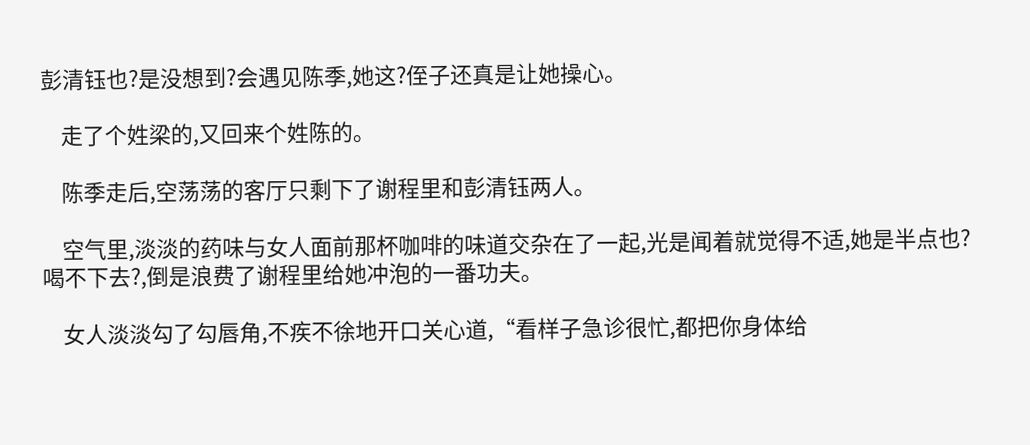彭清钰也?是没想到?会遇见陈季,她这?侄子还真是让她操心。

    走了个姓梁的,又回来个姓陈的。

    陈季走后,空荡荡的客厅只剩下了谢程里和彭清钰两人。

    空气里,淡淡的药味与女人面前那杯咖啡的味道交杂在了一起,光是闻着就觉得不适,她是半点也?喝不下去?,倒是浪费了谢程里给她冲泡的一番功夫。

    女人淡淡勾了勾唇角,不疾不徐地开口关心道,“看样子急诊很忙,都把你身体给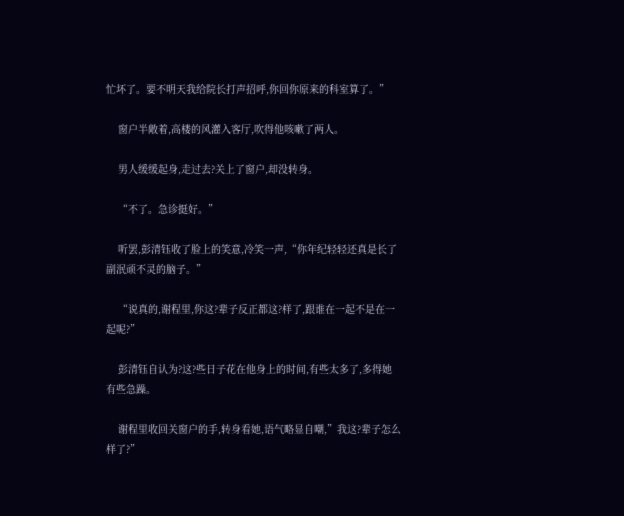忙坏了。要不明天我给院长打声招呼,你回你原来的科室算了。”

    窗户半敞着,高楼的风灌入客厅,吹得他咳嗽了两人。

    男人缓缓起身,走过去?关上了窗户,却没转身。

    “不了。急诊挺好。”

    听罢,彭清钰收了脸上的笑意,冷笑一声,“你年纪轻轻还真是长了副泯顽不灵的脑子。”

    “说真的,谢程里,你这?辈子反正都这?样了,跟谁在一起不是在一起呢?”

    彭清钰自认为?这?些日子花在他身上的时间,有些太多了,多得她有些急躁。

    谢程里收回关窗户的手,转身看她,语气略显自嘲,”我这?辈子怎么样了?”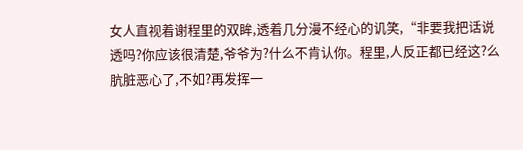女人直视着谢程里的双眸,透着几分漫不经心的讥笑,“非要我把话说透吗?你应该很清楚,爷爷为?什么不肯认你。程里,人反正都已经这?么肮脏恶心了,不如?再发挥一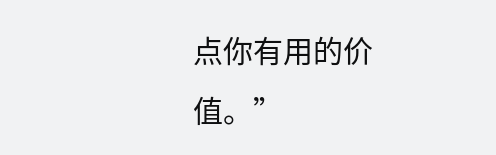点你有用的价值。”